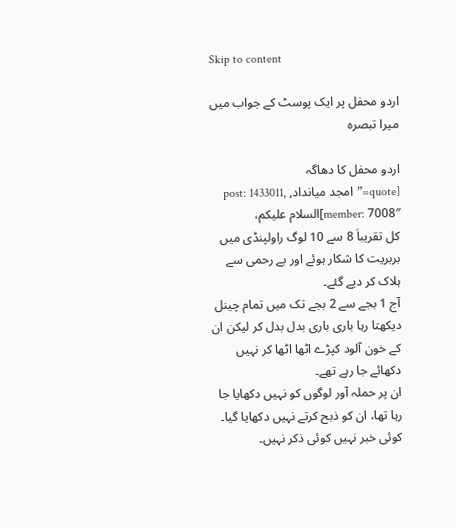Skip to content

اردو محفل پر ایک پوسٹ کے جواب میں میرا تبصرہ

اردو محفل کا دھاگہ
[quote=”امجد میانداد, post: 1433011, member: 7008″]السلام علیکم،
کل تقریباَ 8 سے 10 لوگ راولپنڈی میں بربریت کا شکار ہوئے اور بے رحمی سے ہلاک کر دیے گئے۔
آج 1 بجے سے 2 بجے تک میں تمام چینل دیکھتا رہا باری باری بدل بدل کر لیکن ان کے خون آلود کپڑے اٹھا اٹھا کر نہیں دکھائے جا رہے تھے۔
ان پر حملہ آور لوگوں کو نہیں دکھایا جا رہا تھا، ان کو ذبح کرتے نہیں دکھایا گیا۔ کوئی خبر نہیں کوئی ذکر نہیں۔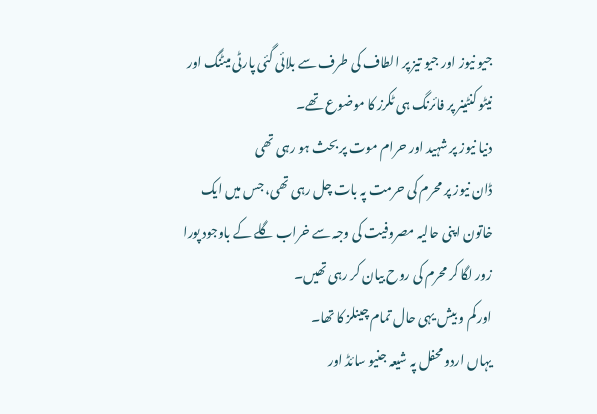جیو نیوز اور جیو تیز پر الطاف کی طرف سے بلائی گئی پارٹی میٹنگ اور نیٹو کنٹینر پر فائرنگ ہی ٹکرز کا موضوع تھے۔
دنیا نیوز پر شہید اور حرام موت پر بحث ہو رہی تھی
ڈان نیوز پر محرم کی حرمت پہ بات چل رہی تھی، جس میں ایک خاتون اپنی حالیہ مصروفیت کی وجہ سے خراب گلے کے باوجود پورا زور لگا کر محرم کی روح بیان کر رہی تھیں۔
اور کم و بیش یہی حال تمام چینلز کا تھا۔
یہاں اردو محفل پہ شیعہ جنیو سائڈ اور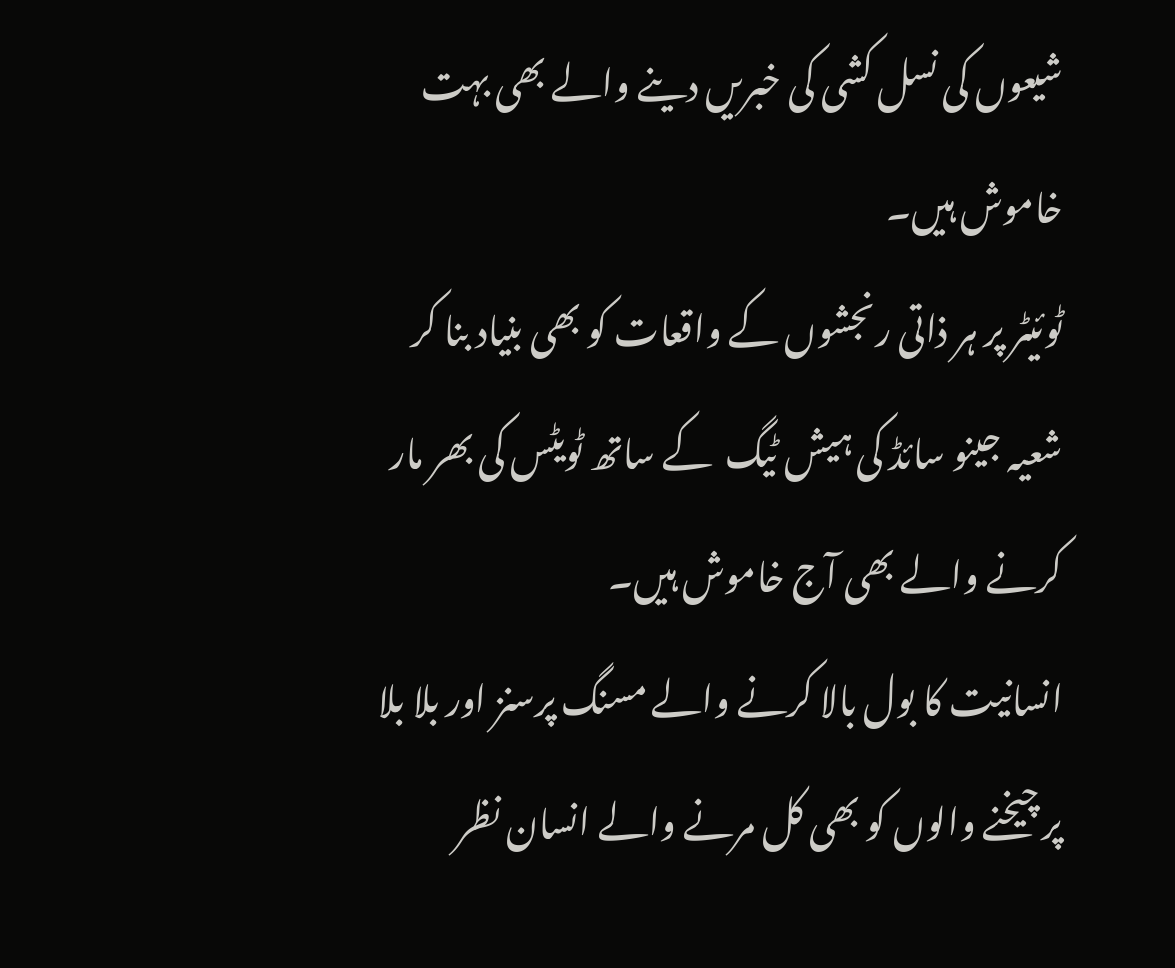شیعوں کی نسل کشی کی خبریں دینے والے بھی بہت خاموش ہیں۔
ٹوئیٹر پر ہر ذاتی رنجشوں کے واقعات کو بھی بنیاد بنا کر شعیہ جینو سائڈ کی ہیش ٹیگ  کے ساتھ ٹویٹس کی بھر مار کرنے والے بھی آج خاموش ہیں۔
انسانیت کا بول بالا کرنے والے مسنگ پرسنز اور بلا بلا پر چیخنے والوں کو بھی کل مرنے والے انسان نظر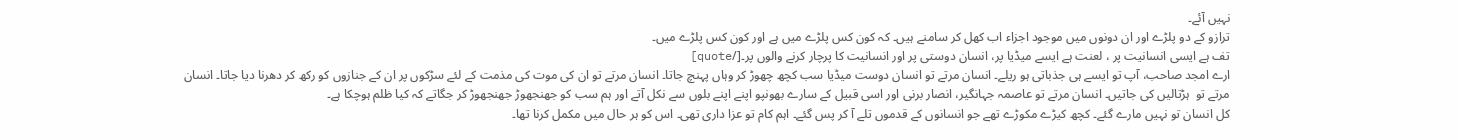نہیں آئے۔
ترازو کے دو پلڑے اور ان دونوں میں موجود اجزاء اب کھل کر سامنے ہیں۔ کہ کون کس پلڑے میں ہے اور کون کس پلڑے میں۔
تف ہے ایسی انسانیت پر ، لعنت ہے ایسے میڈیا پر، انسان دوستی پر اور انسانیت کا پرچار کرنے والوں پر۔[/quote]
ارے امجد صاحب، آپ تو ایسے ہی جذباتی ہو ریلے۔ انسان مرتے تو انسان دوست میڈیا سب کچھ چھوڑ کر وہاں پہنچ جاتا۔ انسان مرتے تو ان کی موت کی مذمت کے لئے سڑکوں پر ان کے جنازوں کو رکھ کر دھرنا دیا جاتا۔ انسان مرتے تو  ہڑتالیں کی جاتیں۔ انسان مرتے تو عاصمہ جہانگیر، انصار برنی اور اسی قبیل کے سارے بھونپو اپنے اپنے بلوں سے نکل آتے اور ہم سب کو جھنجھوڑ جھنجھوڑ کر جگاتے کہ کیا ظلم ہوچکا ہے۔
کل انسان تو نہیں مارے گئے۔ کچھ کیڑے مکوڑے تھے جو انسانوں کے قدموں تلے آ کر پس گئے۔ اہم کام تو عزا داری تھی۔ اس کو ہر حال میں مکمل کرنا تھا۔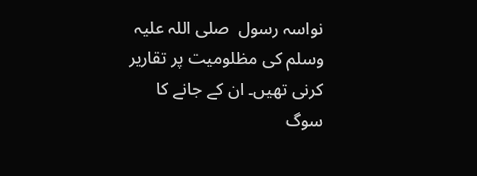نواسہ رسول  صلی اللہ علیہ وسلم کی مظلومیت پر تقاریر کرنی تھیں۔ ان کے جانے کا سوگ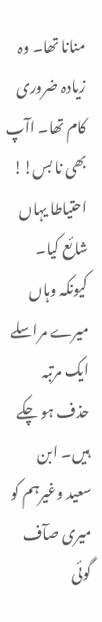منانا تھا۔ وہ زیادہ ضروری کام تھا۔ اآپ بھی نا بس!!
احتیاطا یہاں شائع کیا۔ کیونکہ وہاں میرے مراسلے ایک مرتبہ حذف ہو چکے ہیں۔ ابن سعید وغیرہم کو میری صآف گوئی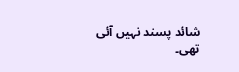شائد پسند نہیں آئی تھی۔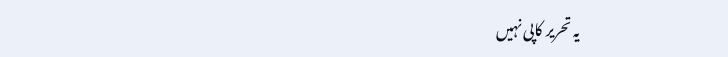یہ تحریر کاپی نہیں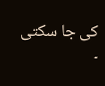کی جا سکتی ۔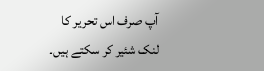آپ صرف اس تحریر کا لنک شئیر کر سکتے ہیں۔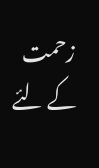زحمت کے لئے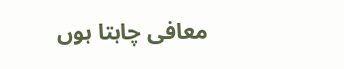معافی چاہتا ہوں